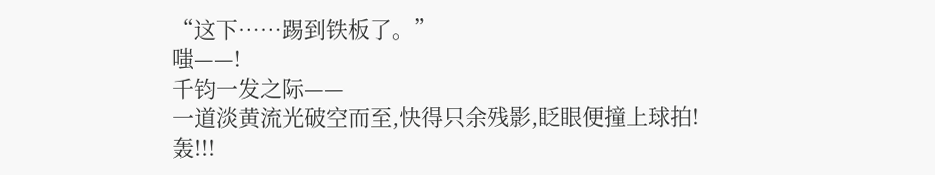“这下……踢到铁板了。”
嗤——!
千钧一发之际——
一道淡黄流光破空而至,快得只余残影,眨眼便撞上球拍!
轰!!!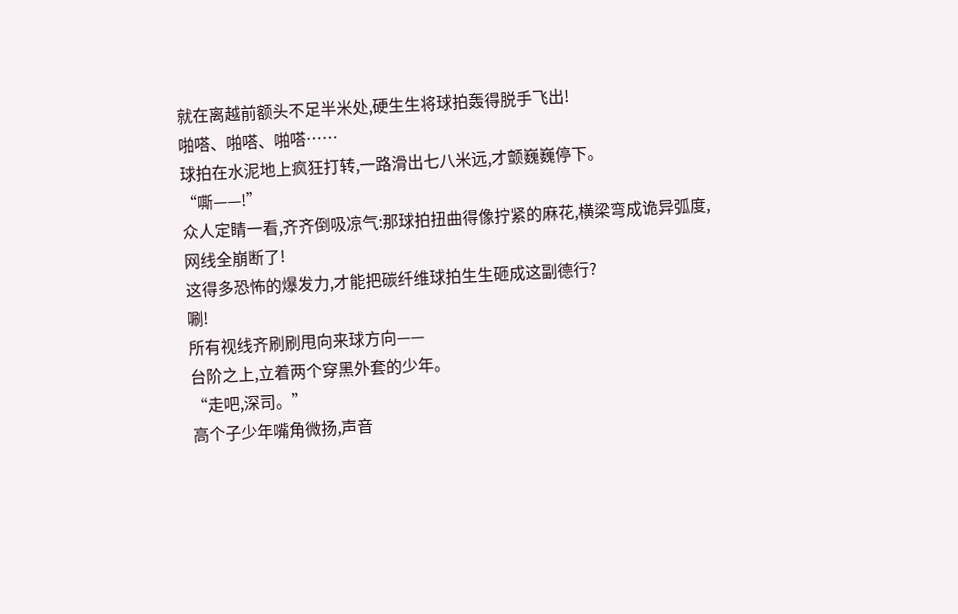就在离越前额头不足半米处,硬生生将球拍轰得脱手飞出!
啪嗒、啪嗒、啪嗒……
球拍在水泥地上疯狂打转,一路滑出七八米远,才颤巍巍停下。
“嘶——!”
众人定睛一看,齐齐倒吸凉气:那球拍扭曲得像拧紧的麻花,横梁弯成诡异弧度,网线全崩断了!
这得多恐怖的爆发力,才能把碳纤维球拍生生砸成这副德行?
唰!
所有视线齐刷刷甩向来球方向——
台阶之上,立着两个穿黑外套的少年。
“走吧,深司。”
高个子少年嘴角微扬,声音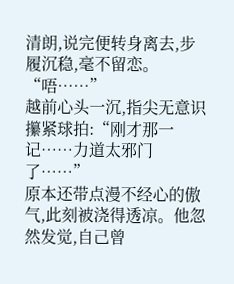清朗,说完便转身离去,步履沉稳,毫不留恋。
“唔……”
越前心头一沉,指尖无意识攥紧球拍:“刚才那一记……力道太邪门了……”
原本还带点漫不经心的傲气,此刻被浇得透凉。他忽然发觉,自己曾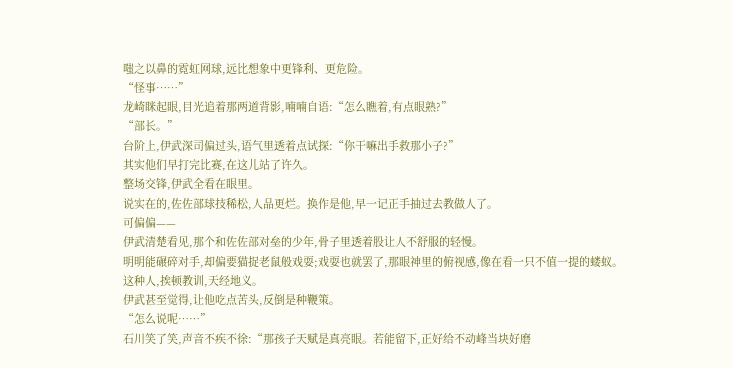嗤之以鼻的霓虹网球,远比想象中更锋利、更危险。
“怪事……”
龙崎眯起眼,目光追着那两道背影,喃喃自语:“怎么瞧着,有点眼熟?”
“部长。”
台阶上,伊武深司偏过头,语气里透着点试探:“你干嘛出手救那小子?”
其实他们早打完比赛,在这儿站了许久。
整场交锋,伊武全看在眼里。
说实在的,佐佐部球技稀松,人品更烂。换作是他,早一记正手抽过去教做人了。
可偏偏——
伊武清楚看见,那个和佐佐部对垒的少年,骨子里透着股让人不舒服的轻慢。
明明能碾碎对手,却偏要猫捉老鼠般戏耍;戏耍也就罢了,那眼神里的俯视感,像在看一只不值一提的蝼蚁。
这种人,挨顿教训,天经地义。
伊武甚至觉得,让他吃点苦头,反倒是种鞭策。
“怎么说呢……”
石川笑了笑,声音不疾不徐:“那孩子天赋是真亮眼。若能留下,正好给不动峰当块好磨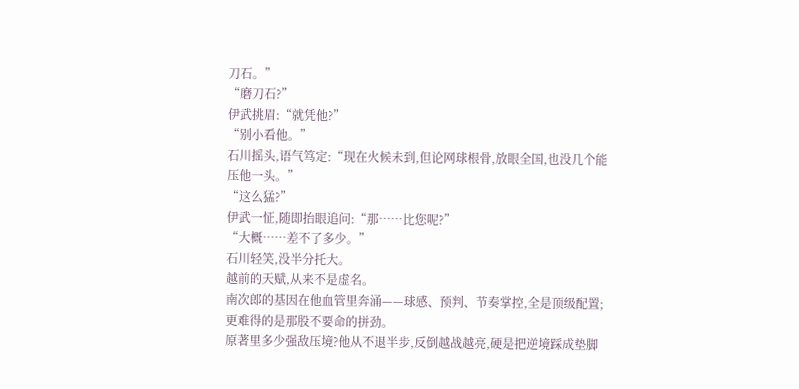刀石。”
“磨刀石?”
伊武挑眉:“就凭他?”
“别小看他。”
石川摇头,语气笃定:“现在火候未到,但论网球根骨,放眼全国,也没几个能压他一头。”
“这么猛?”
伊武一怔,随即抬眼追问:“那……比您呢?”
“大概……差不了多少。”
石川轻笑,没半分托大。
越前的天赋,从来不是虚名。
南次郎的基因在他血管里奔涌——球感、预判、节奏掌控,全是顶级配置;更难得的是那股不要命的拼劲。
原著里多少强敌压境?他从不退半步,反倒越战越亮,硬是把逆境踩成垫脚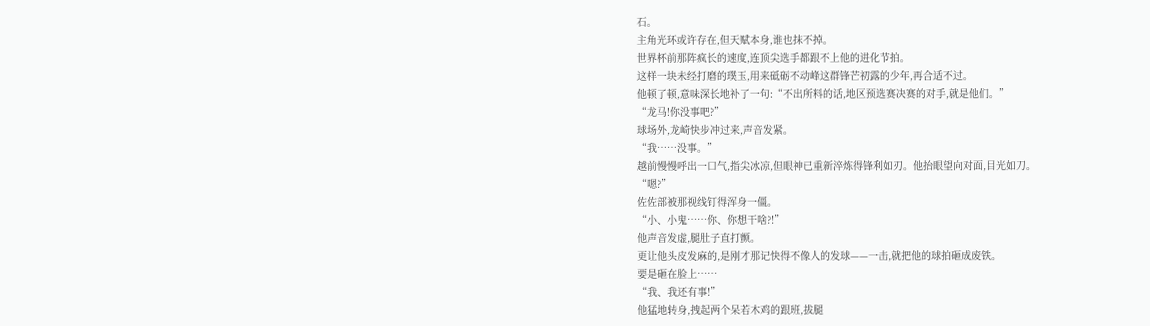石。
主角光环或许存在,但天赋本身,谁也抹不掉。
世界杯前那阵疯长的速度,连顶尖选手都跟不上他的进化节拍。
这样一块未经打磨的璞玉,用来砥砺不动峰这群锋芒初露的少年,再合适不过。
他顿了顿,意味深长地补了一句:“不出所料的话,地区预选赛决赛的对手,就是他们。”
“龙马!你没事吧?”
球场外,龙崎快步冲过来,声音发紧。
“我……没事。”
越前慢慢呼出一口气,指尖冰凉,但眼神已重新淬炼得锋利如刃。他抬眼望向对面,目光如刀。
“嗯?”
佐佐部被那视线钉得浑身一僵。
“小、小鬼……你、你想干啥?!”
他声音发虚,腿肚子直打颤。
更让他头皮发麻的,是刚才那记快得不像人的发球——一击,就把他的球拍砸成废铁。
要是砸在脸上……
“我、我还有事!”
他猛地转身,拽起两个呆若木鸡的跟班,拔腿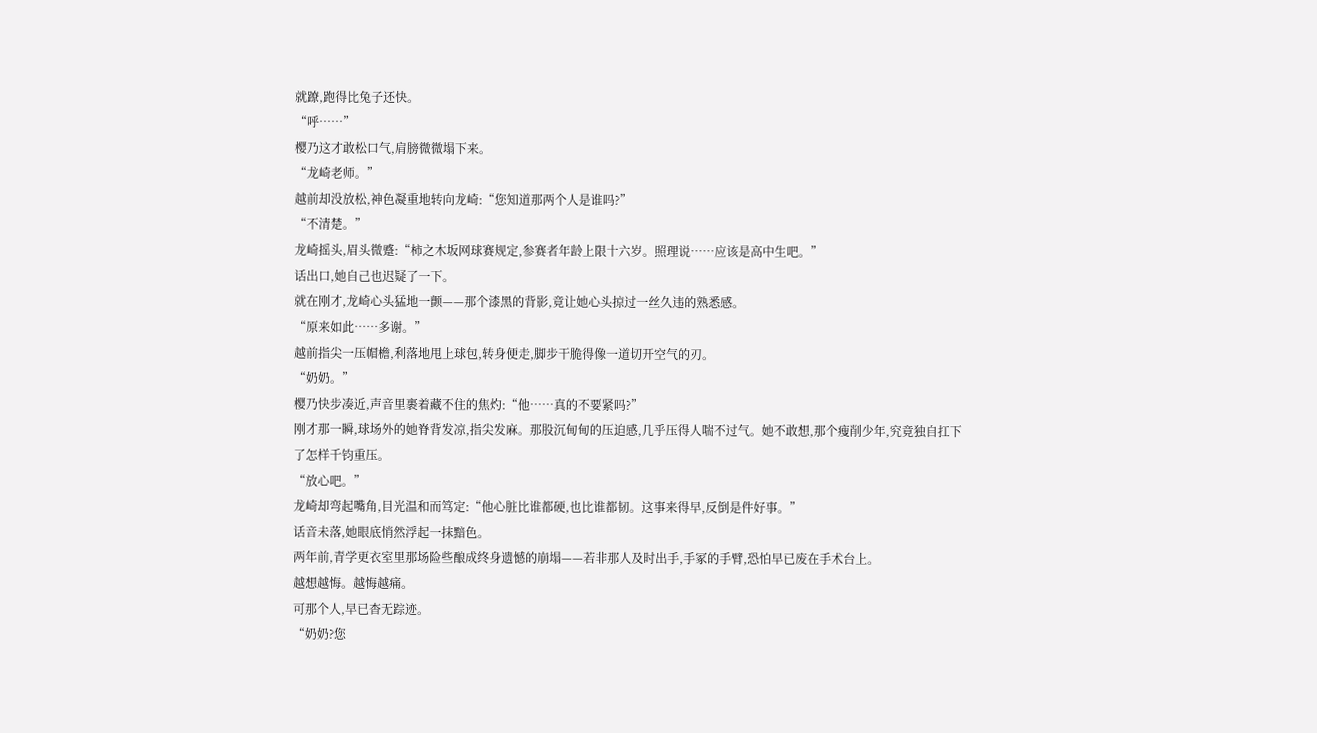就蹽,跑得比兔子还快。
“呼……”
樱乃这才敢松口气,肩膀微微塌下来。
“龙崎老师。”
越前却没放松,神色凝重地转向龙崎:“您知道那两个人是谁吗?”
“不清楚。”
龙崎摇头,眉头微蹙:“柿之木坂网球赛规定,参赛者年龄上限十六岁。照理说……应该是高中生吧。”
话出口,她自己也迟疑了一下。
就在刚才,龙崎心头猛地一颤——那个漆黑的背影,竟让她心头掠过一丝久违的熟悉感。
“原来如此……多谢。”
越前指尖一压帽檐,利落地甩上球包,转身便走,脚步干脆得像一道切开空气的刃。
“奶奶。”
樱乃快步凑近,声音里裹着藏不住的焦灼:“他……真的不要紧吗?”
刚才那一瞬,球场外的她脊背发凉,指尖发麻。那股沉甸甸的压迫感,几乎压得人喘不过气。她不敢想,那个瘦削少年,究竟独自扛下了怎样千钧重压。
“放心吧。”
龙崎却弯起嘴角,目光温和而笃定:“他心脏比谁都硬,也比谁都韧。这事来得早,反倒是件好事。”
话音未落,她眼底悄然浮起一抹黯色。
两年前,青学更衣室里那场险些酿成终身遗憾的崩塌——若非那人及时出手,手冢的手臂,恐怕早已废在手术台上。
越想越悔。越悔越痛。
可那个人,早已杳无踪迹。
“奶奶?您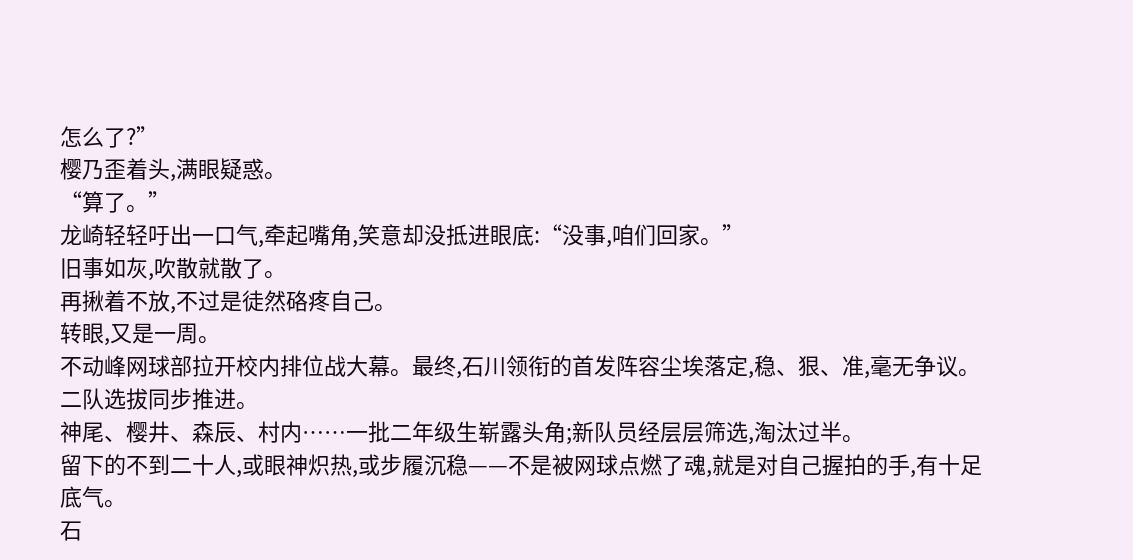怎么了?”
樱乃歪着头,满眼疑惑。
“算了。”
龙崎轻轻吁出一口气,牵起嘴角,笑意却没抵进眼底:“没事,咱们回家。”
旧事如灰,吹散就散了。
再揪着不放,不过是徒然硌疼自己。
转眼,又是一周。
不动峰网球部拉开校内排位战大幕。最终,石川领衔的首发阵容尘埃落定,稳、狠、准,毫无争议。
二队选拔同步推进。
神尾、樱井、森辰、村内……一批二年级生崭露头角;新队员经层层筛选,淘汰过半。
留下的不到二十人,或眼神炽热,或步履沉稳——不是被网球点燃了魂,就是对自己握拍的手,有十足底气。
石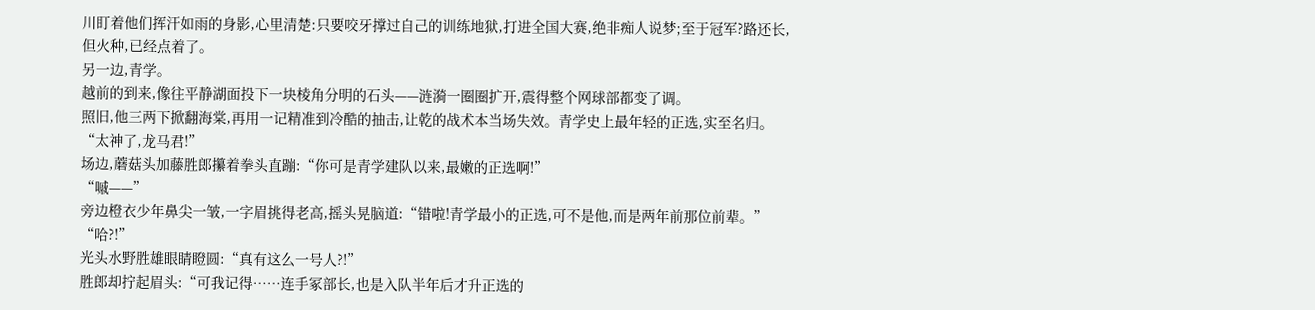川盯着他们挥汗如雨的身影,心里清楚:只要咬牙撑过自己的训练地狱,打进全国大赛,绝非痴人说梦;至于冠军?路还长,但火种,已经点着了。
另一边,青学。
越前的到来,像往平静湖面投下一块棱角分明的石头——涟漪一圈圈扩开,震得整个网球部都变了调。
照旧,他三两下掀翻海棠,再用一记精准到冷酷的抽击,让乾的战术本当场失效。青学史上最年轻的正选,实至名归。
“太神了,龙马君!”
场边,蘑菇头加藤胜郎攥着拳头直蹦:“你可是青学建队以来,最嫩的正选啊!”
“嘁——”
旁边橙衣少年鼻尖一皱,一字眉挑得老高,摇头晃脑道:“错啦!青学最小的正选,可不是他,而是两年前那位前辈。”
“哈?!”
光头水野胜雄眼睛瞪圆:“真有这么一号人?!”
胜郎却拧起眉头:“可我记得……连手冢部长,也是入队半年后才升正选的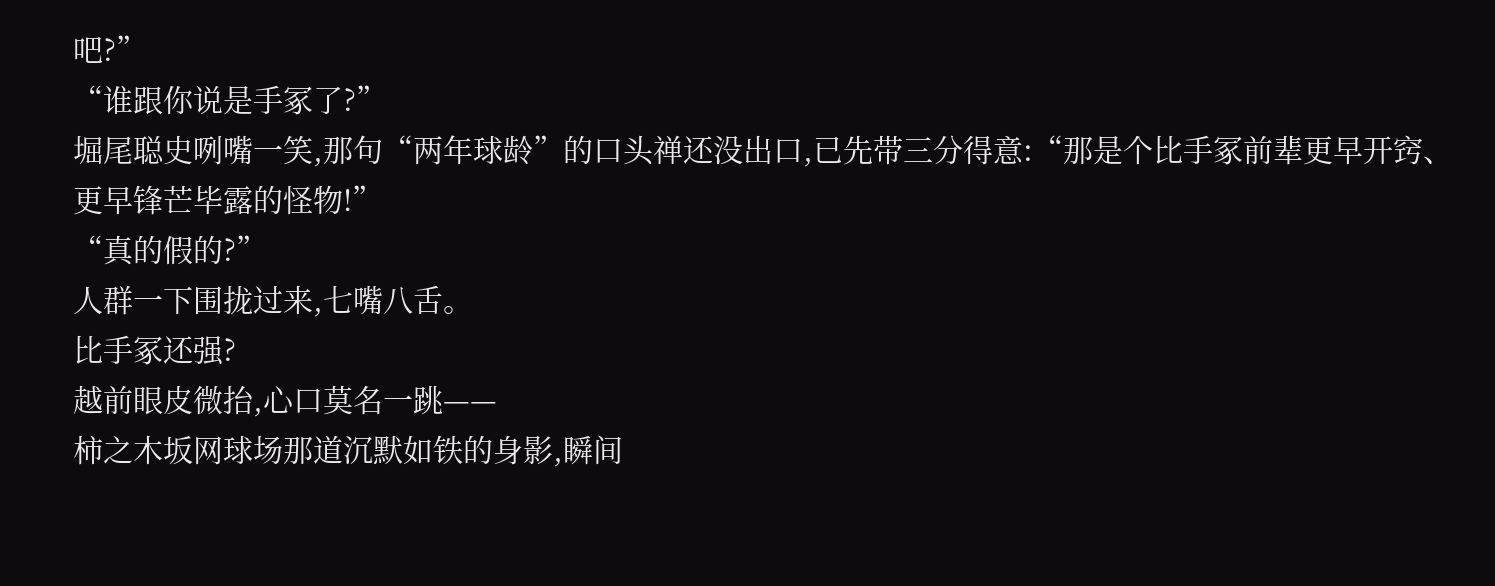吧?”
“谁跟你说是手冢了?”
堀尾聪史咧嘴一笑,那句“两年球龄”的口头禅还没出口,已先带三分得意:“那是个比手冢前辈更早开窍、更早锋芒毕露的怪物!”
“真的假的?”
人群一下围拢过来,七嘴八舌。
比手冢还强?
越前眼皮微抬,心口莫名一跳——
柿之木坂网球场那道沉默如铁的身影,瞬间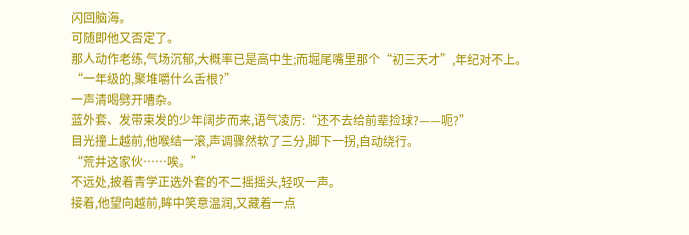闪回脑海。
可随即他又否定了。
那人动作老练,气场沉郁,大概率已是高中生;而堀尾嘴里那个“初三天才”,年纪对不上。
“一年级的,聚堆嚼什么舌根?”
一声清喝劈开嘈杂。
蓝外套、发带束发的少年阔步而来,语气凌厉:“还不去给前辈捡球?——呃?”
目光撞上越前,他喉结一滚,声调骤然软了三分,脚下一拐,自动绕行。
“荒井这家伙……唉。”
不远处,披着青学正选外套的不二摇摇头,轻叹一声。
接着,他望向越前,眸中笑意温润,又藏着一点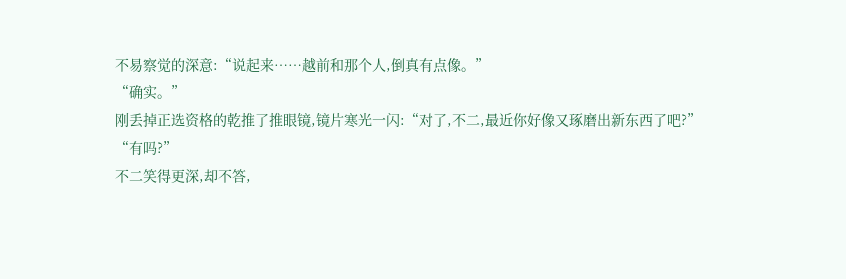不易察觉的深意:“说起来……越前和那个人,倒真有点像。”
“确实。”
刚丢掉正选资格的乾推了推眼镜,镜片寒光一闪:“对了,不二,最近你好像又琢磨出新东西了吧?”
“有吗?”
不二笑得更深,却不答,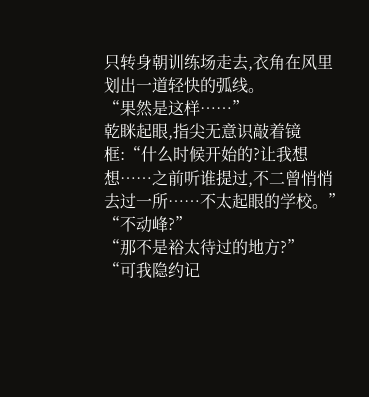只转身朝训练场走去,衣角在风里划出一道轻快的弧线。
“果然是这样……”
乾眯起眼,指尖无意识敲着镜框:“什么时候开始的?让我想想……之前听谁提过,不二曾悄悄去过一所……不太起眼的学校。”
“不动峰?”
“那不是裕太待过的地方?”
“可我隐约记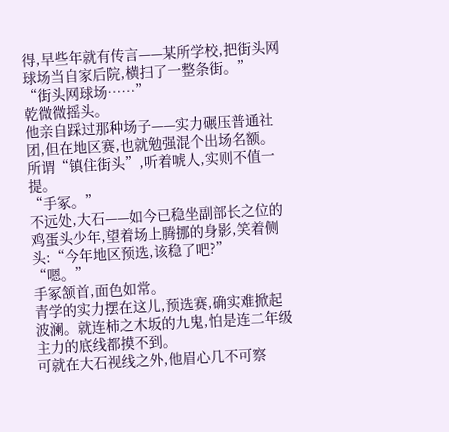得,早些年就有传言——某所学校,把街头网球场当自家后院,横扫了一整条街。”
“街头网球场……”
乾微微摇头。
他亲自踩过那种场子——实力碾压普通社团,但在地区赛,也就勉强混个出场名额。
所谓“镇住街头”,听着唬人,实则不值一提。
“手冢。”
不远处,大石——如今已稳坐副部长之位的鸡蛋头少年,望着场上腾挪的身影,笑着侧头:“今年地区预选,该稳了吧?”
“嗯。”
手冢颔首,面色如常。
青学的实力摆在这儿,预选赛,确实难掀起波澜。就连柿之木坂的九鬼,怕是连二年级主力的底线都摸不到。
可就在大石视线之外,他眉心几不可察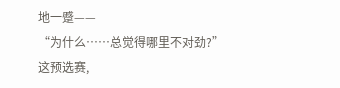地一蹙——
“为什么……总觉得哪里不对劲?”
这预选赛,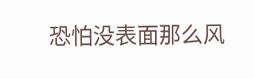恐怕没表面那么风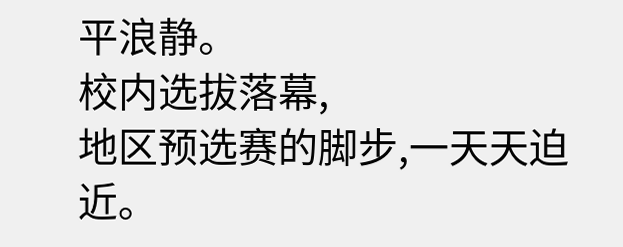平浪静。
校内选拔落幕,
地区预选赛的脚步,一天天迫近。